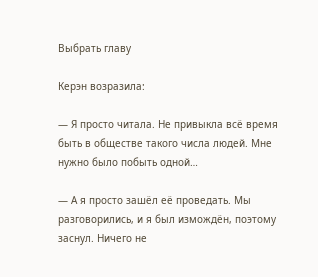Выбрать главу

Керэн возразила:

— Я просто читала. Не привыкла всё время быть в обществе такого числа людей. Мне нужно было побыть одной…

— А я просто зашёл её проведать. Мы разговорились, и я был измождён, поэтому заснул. Ничего не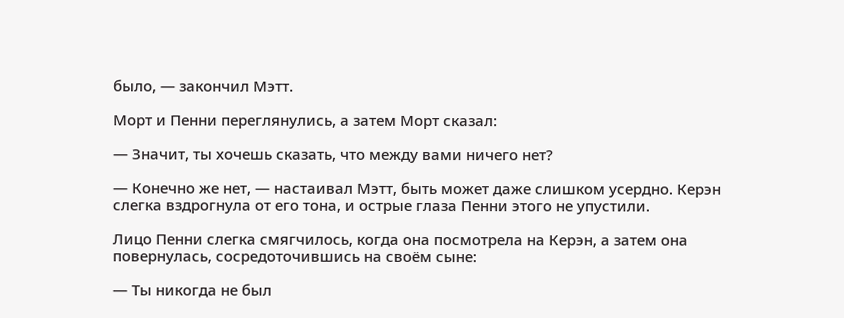было, — закончил Мэтт.

Морт и Пенни переглянулись, а затем Морт сказал:

— Значит, ты хочешь сказать, что между вами ничего нет?

— Конечно же нет, — настаивал Мэтт, быть может даже слишком усердно. Керэн слегка вздрогнула от его тона, и острые глаза Пенни этого не упустили.

Лицо Пенни слегка смягчилось, когда она посмотрела на Керэн, а затем она повернулась, сосредоточившись на своём сыне:

— Ты никогда не был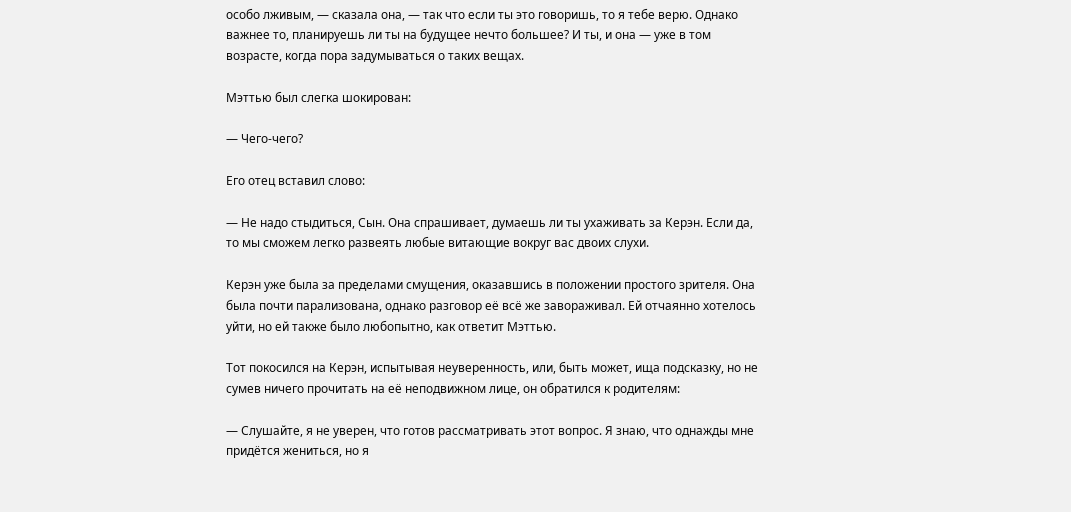особо лживым, — сказала она, — так что если ты это говоришь, то я тебе верю. Однако важнее то, планируешь ли ты на будущее нечто большее? И ты, и она — уже в том возрасте, когда пора задумываться о таких вещах.

Мэттью был слегка шокирован:

— Чего-чего?

Его отец вставил слово:

— Не надо стыдиться, Сын. Она спрашивает, думаешь ли ты ухаживать за Керэн. Если да, то мы сможем легко развеять любые витающие вокруг вас двоих слухи.

Керэн уже была за пределами смущения, оказавшись в положении простого зрителя. Она была почти парализована, однако разговор её всё же завораживал. Ей отчаянно хотелось уйти, но ей также было любопытно, как ответит Мэттью.

Тот покосился на Керэн, испытывая неуверенность, или, быть может, ища подсказку, но не сумев ничего прочитать на её неподвижном лице, он обратился к родителям:

— Слушайте, я не уверен, что готов рассматривать этот вопрос. Я знаю, что однажды мне придётся жениться, но я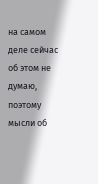на самом деле сейчас об этом не думаю, поэтому мысли об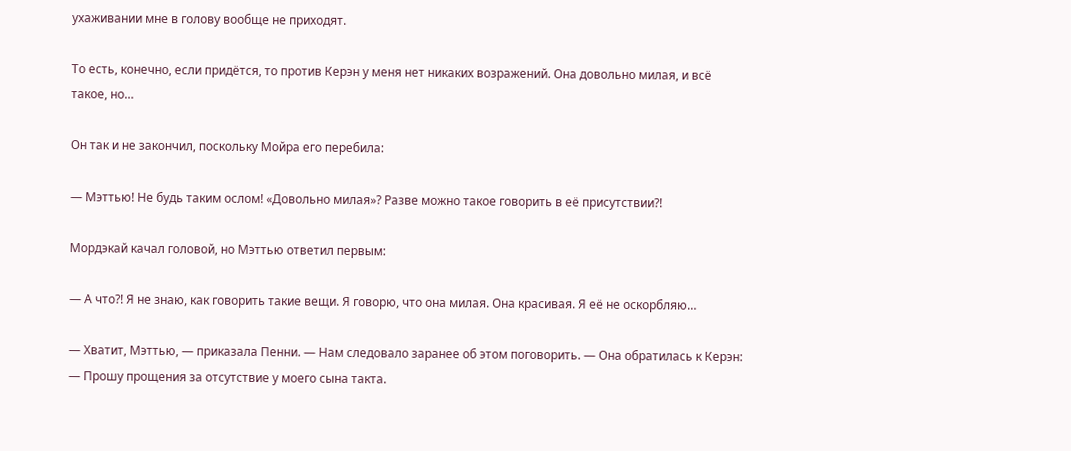ухаживании мне в голову вообще не приходят.

То есть, конечно, если придётся, то против Керэн у меня нет никаких возражений. Она довольно милая, и всё такое, но…

Он так и не закончил, поскольку Мойра его перебила:

— Мэттью! Не будь таким ослом! «Довольно милая»? Разве можно такое говорить в её присутствии?!

Мордэкай качал головой, но Мэттью ответил первым:

— А что?! Я не знаю, как говорить такие вещи. Я говорю, что она милая. Она красивая. Я её не оскорбляю…

— Хватит, Мэттью, — приказала Пенни. — Нам следовало заранее об этом поговорить. — Она обратилась к Керэн: — Прошу прощения за отсутствие у моего сына такта.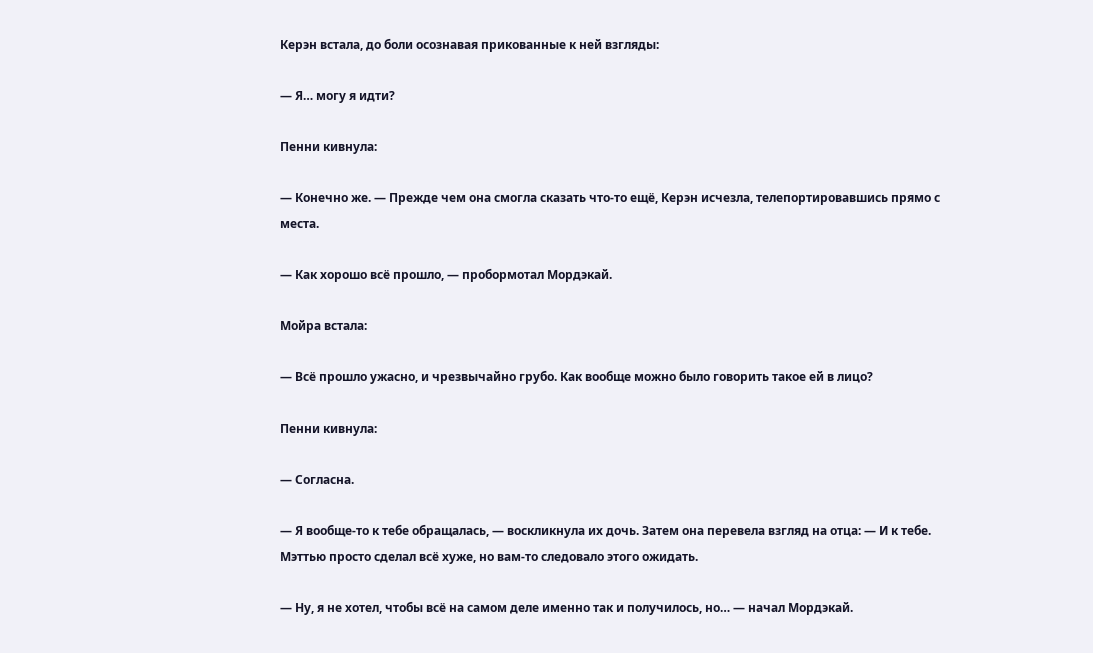Керэн встала, до боли осознавая прикованные к ней взгляды:

— Я… могу я идти?

Пенни кивнула:

— Конечно же. — Прежде чем она смогла сказать что-то ещё, Керэн исчезла, телепортировавшись прямо с места.

— Как хорошо всё прошло, — пробормотал Мордэкай.

Мойра встала:

— Всё прошло ужасно, и чрезвычайно грубо. Как вообще можно было говорить такое ей в лицо?

Пенни кивнула:

— Согласна.

— Я вообще-то к тебе обращалась, — воскликнула их дочь. Затем она перевела взгляд на отца: — И к тебе. Мэттью просто сделал всё хуже, но вам-то следовало этого ожидать.

— Ну, я не хотел, чтобы всё на самом деле именно так и получилось, но… — начал Мордэкай.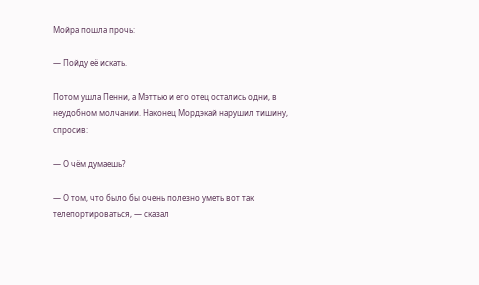Мойра пошла прочь:

— Пойду её искать.

Потом ушла Пенни, а Мэттью и его отец остались одни, в неудобном молчании. Наконец Мордэкай нарушил тишину, спросив:

— О чём думаешь?

— О том, что было бы очень полезно уметь вот так телепортироваться, — сказал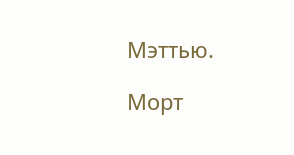Мэттью.

Морт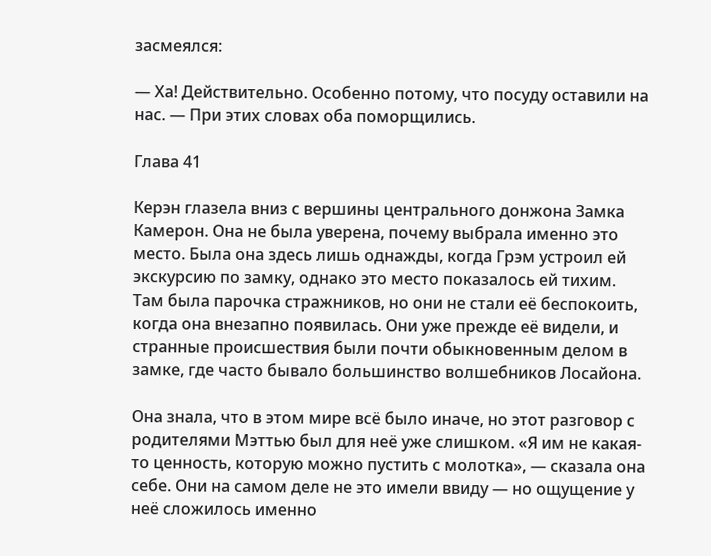засмеялся:

— Ха! Действительно. Особенно потому, что посуду оставили на нас. — При этих словах оба поморщились.

Глава 41

Керэн глазела вниз с вершины центрального донжона Замка Камерон. Она не была уверена, почему выбрала именно это место. Была она здесь лишь однажды, когда Грэм устроил ей экскурсию по замку, однако это место показалось ей тихим. Там была парочка стражников, но они не стали её беспокоить, когда она внезапно появилась. Они уже прежде её видели, и странные происшествия были почти обыкновенным делом в замке, где часто бывало большинство волшебников Лосайона.

Она знала, что в этом мире всё было иначе, но этот разговор с родителями Мэттью был для неё уже слишком. «Я им не какая-то ценность, которую можно пустить с молотка», — сказала она себе. Они на самом деле не это имели ввиду — но ощущение у неё сложилось именно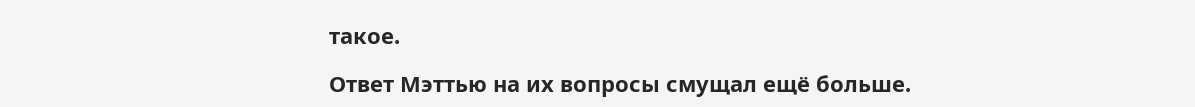такое.

Ответ Мэттью на их вопросы смущал ещё больше.